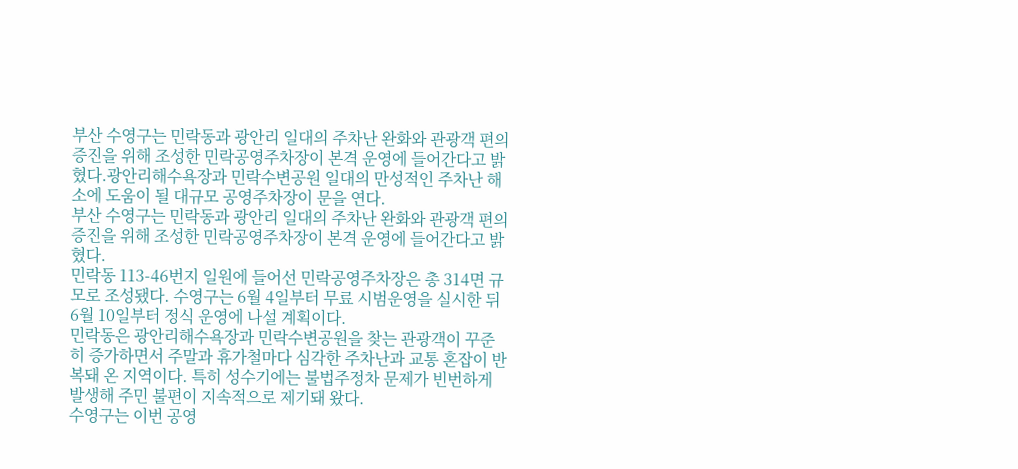부산 수영구는 민락동과 광안리 일대의 주차난 완화와 관광객 편의 증진을 위해 조성한 민락공영주차장이 본격 운영에 들어간다고 밝혔다.광안리해수욕장과 민락수변공원 일대의 만성적인 주차난 해소에 도움이 될 대규모 공영주차장이 문을 연다.
부산 수영구는 민락동과 광안리 일대의 주차난 완화와 관광객 편의 증진을 위해 조성한 민락공영주차장이 본격 운영에 들어간다고 밝혔다.
민락동 113-46번지 일원에 들어선 민락공영주차장은 총 314면 규모로 조성됐다. 수영구는 6월 4일부터 무료 시범운영을 실시한 뒤 6월 10일부터 정식 운영에 나설 계획이다.
민락동은 광안리해수욕장과 민락수변공원을 찾는 관광객이 꾸준히 증가하면서 주말과 휴가철마다 심각한 주차난과 교통 혼잡이 반복돼 온 지역이다. 특히 성수기에는 불법주정차 문제가 빈번하게 발생해 주민 불편이 지속적으로 제기돼 왔다.
수영구는 이번 공영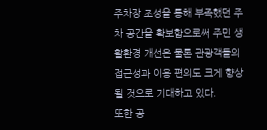주차장 조성을 통해 부족했던 주차 공간을 확보함으로써 주민 생활환경 개선은 물론 관광객들의 접근성과 이용 편의도 크게 향상될 것으로 기대하고 있다.
또한 공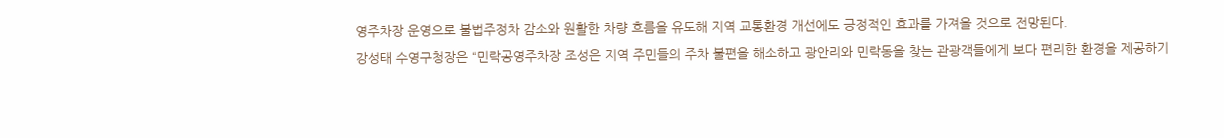영주차장 운영으로 불법주정차 감소와 원활한 차량 흐름을 유도해 지역 교통환경 개선에도 긍정적인 효과를 가져올 것으로 전망된다.
강성태 수영구청장은 “민락공영주차장 조성은 지역 주민들의 주차 불편을 해소하고 광안리와 민락동을 찾는 관광객들에게 보다 편리한 환경을 제공하기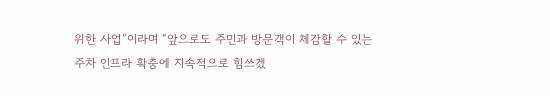위한 사업”이라며 “앞으로도 주민과 방문객이 체감할 수 있는 주차 인프라 확충에 지속적으로 힘쓰겠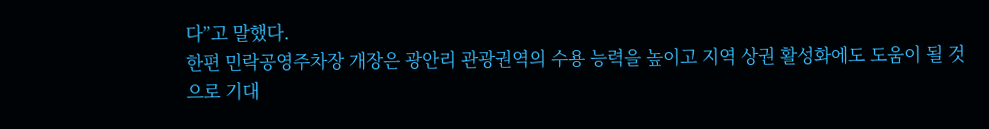다”고 말했다.
한편 민락공영주차장 개장은 광안리 관광권역의 수용 능력을 높이고 지역 상권 활성화에도 도움이 될 것으로 기대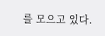를 모으고 있다.